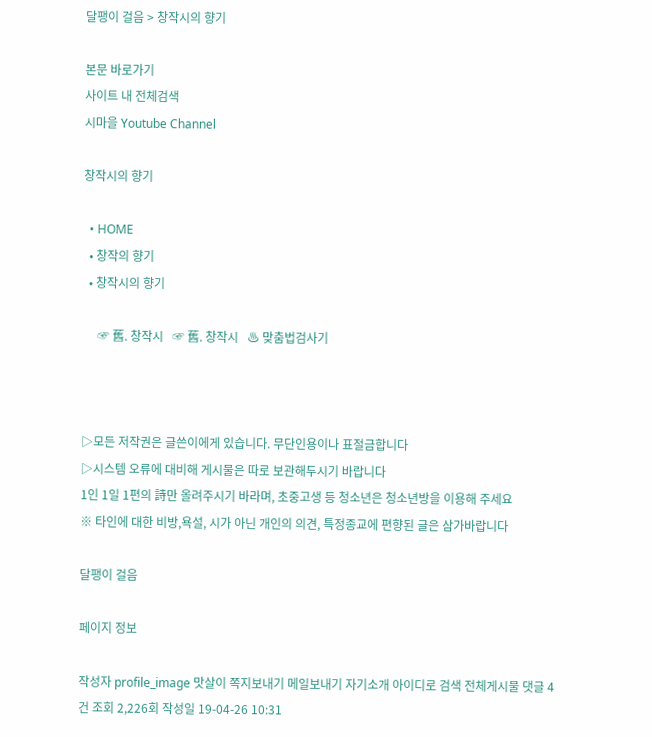달팽이 걸음 > 창작시의 향기

본문 바로가기
사이트 내 전체검색
시마을 Youtube Channel

창작시의 향기

  • HOME
  • 창작의 향기
  • 창작시의 향기

     ☞ 舊. 창작시   ☞ 舊. 창작시   ♨ 맞춤법검사기



▷모든 저작권은 글쓴이에게 있습니다. 무단인용이나 표절금합니다
▷시스템 오류에 대비해 게시물은 따로 보관해두시기 바랍니다
1인 1일 1편의 詩만 올려주시기 바라며, 초중고생 등 청소년은 청소년방을 이용해 주세요
※ 타인에 대한 비방,욕설, 시가 아닌 개인의 의견, 특정종교에 편향된 글은 삼가바랍니다

달팽이 걸음

페이지 정보

작성자 profile_image 맛살이 쪽지보내기 메일보내기 자기소개 아이디로 검색 전체게시물 댓글 4건 조회 2,226회 작성일 19-04-26 10:31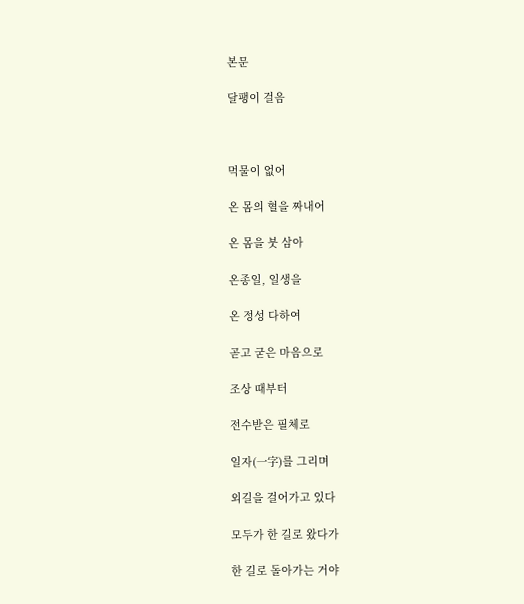본문

달팽이 걸음



먹물이 없어

온 몸의 혈을 짜내어

온 몸을 붓 삼아

온종일, 일생을

온 정성 다하여

곧고 굳은 마음으로

조상 때부터

전수받은 필체로

일자(一字)를 그리며

외길을 걸어가고 있다

모두가 한 길로 왔다가

한 길로 돌아가는 거야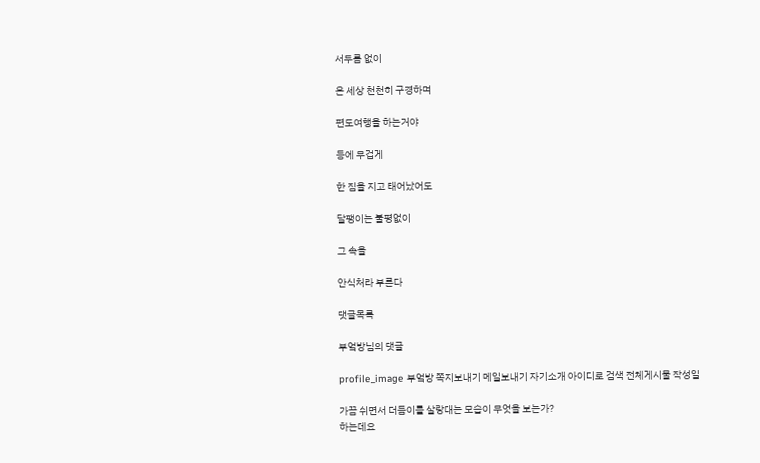서두름 없이

온 세상 천천히 구경하며

편도여행을 하는거야

등에 무겁게

한 짐을 지고 태어났어도

달팽이는 불평없이

그 속을

안식처라 부른다

댓글목록

부엌방님의 댓글

profile_image 부엌방 쪽지보내기 메일보내기 자기소개 아이디로 검색 전체게시물 작성일

가끔 쉬면서 더듬이를 살랑대는 모습이 무엇을 보는가?
하는데요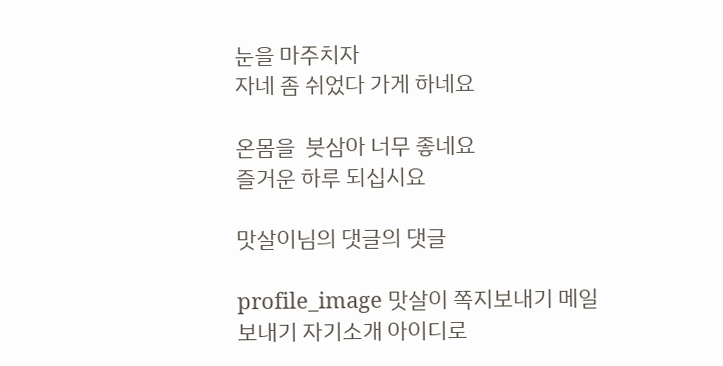눈을 마주치자
자네 좀 쉬었다 가게 하네요

온몸을  붓삼아 너무 좋네요
즐거운 하루 되십시요

맛살이님의 댓글의 댓글

profile_image 맛살이 쪽지보내기 메일보내기 자기소개 아이디로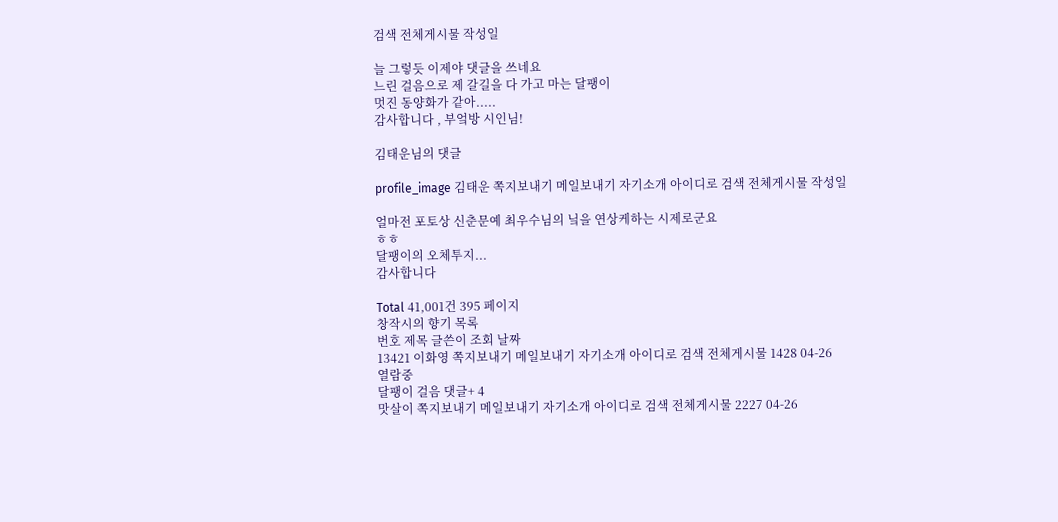검색 전체게시물 작성일

늘 그렇듯 이제야 댓글을 쓰네요
느린 걸음으로 제 갈길을 다 가고 마는 달팽이
멋진 동양화가 같아.....
감사합니다 , 부엌방 시인님!

김태운님의 댓글

profile_image 김태운 쪽지보내기 메일보내기 자기소개 아이디로 검색 전체게시물 작성일

얼마전 포토상 신춘문예 최우수님의 닠을 연상케하는 시제로군요
ㅎㅎ
달팽이의 오체투지...
감사합니다

Total 41,001건 395 페이지
창작시의 향기 목록
번호 제목 글쓴이 조회 날짜
13421 이화영 쪽지보내기 메일보내기 자기소개 아이디로 검색 전체게시물 1428 04-26
열람중
달팽이 걸음 댓글+ 4
맛살이 쪽지보내기 메일보내기 자기소개 아이디로 검색 전체게시물 2227 04-26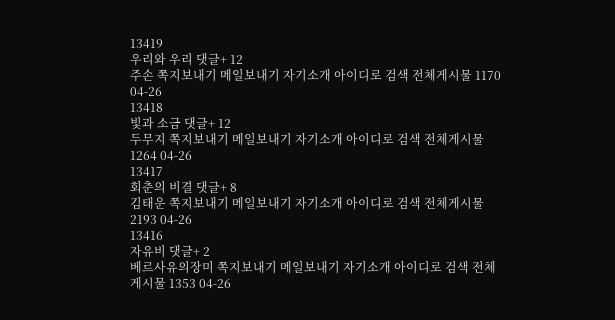13419
우리와 우리 댓글+ 12
주손 쪽지보내기 메일보내기 자기소개 아이디로 검색 전체게시물 1170 04-26
13418
빛과 소금 댓글+ 12
두무지 쪽지보내기 메일보내기 자기소개 아이디로 검색 전체게시물 1264 04-26
13417
회춘의 비결 댓글+ 8
김태운 쪽지보내기 메일보내기 자기소개 아이디로 검색 전체게시물 2193 04-26
13416
자유비 댓글+ 2
베르사유의장미 쪽지보내기 메일보내기 자기소개 아이디로 검색 전체게시물 1353 04-26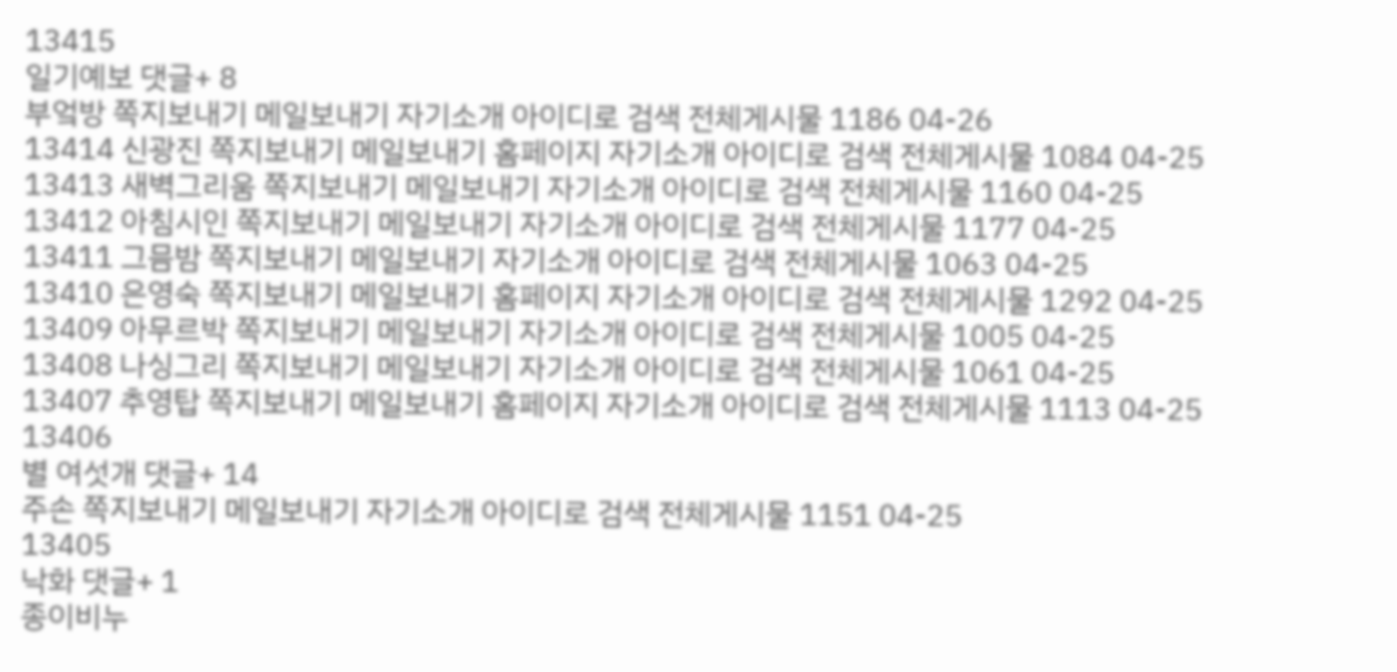13415
일기예보 댓글+ 8
부엌방 쪽지보내기 메일보내기 자기소개 아이디로 검색 전체게시물 1186 04-26
13414 신광진 쪽지보내기 메일보내기 홈페이지 자기소개 아이디로 검색 전체게시물 1084 04-25
13413 새벽그리움 쪽지보내기 메일보내기 자기소개 아이디로 검색 전체게시물 1160 04-25
13412 아침시인 쪽지보내기 메일보내기 자기소개 아이디로 검색 전체게시물 1177 04-25
13411 그믐밤 쪽지보내기 메일보내기 자기소개 아이디로 검색 전체게시물 1063 04-25
13410 은영숙 쪽지보내기 메일보내기 홈페이지 자기소개 아이디로 검색 전체게시물 1292 04-25
13409 아무르박 쪽지보내기 메일보내기 자기소개 아이디로 검색 전체게시물 1005 04-25
13408 나싱그리 쪽지보내기 메일보내기 자기소개 아이디로 검색 전체게시물 1061 04-25
13407 추영탑 쪽지보내기 메일보내기 홈페이지 자기소개 아이디로 검색 전체게시물 1113 04-25
13406
별 여섯개 댓글+ 14
주손 쪽지보내기 메일보내기 자기소개 아이디로 검색 전체게시물 1151 04-25
13405
낙화 댓글+ 1
종이비누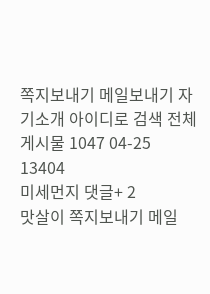쪽지보내기 메일보내기 자기소개 아이디로 검색 전체게시물 1047 04-25
13404
미세먼지 댓글+ 2
맛살이 쪽지보내기 메일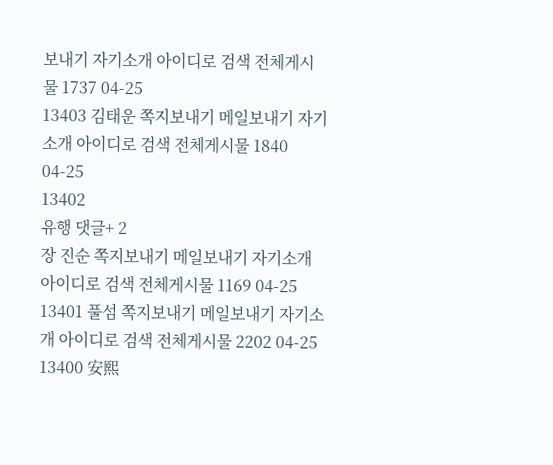보내기 자기소개 아이디로 검색 전체게시물 1737 04-25
13403 김태운 쪽지보내기 메일보내기 자기소개 아이디로 검색 전체게시물 1840 04-25
13402
유행 댓글+ 2
장 진순 쪽지보내기 메일보내기 자기소개 아이디로 검색 전체게시물 1169 04-25
13401 풀섬 쪽지보내기 메일보내기 자기소개 아이디로 검색 전체게시물 2202 04-25
13400 安熙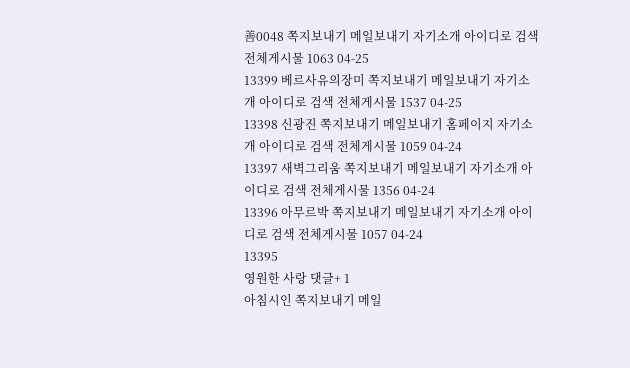善0048 쪽지보내기 메일보내기 자기소개 아이디로 검색 전체게시물 1063 04-25
13399 베르사유의장미 쪽지보내기 메일보내기 자기소개 아이디로 검색 전체게시물 1537 04-25
13398 신광진 쪽지보내기 메일보내기 홈페이지 자기소개 아이디로 검색 전체게시물 1059 04-24
13397 새벽그리움 쪽지보내기 메일보내기 자기소개 아이디로 검색 전체게시물 1356 04-24
13396 아무르박 쪽지보내기 메일보내기 자기소개 아이디로 검색 전체게시물 1057 04-24
13395
영원한 사랑 댓글+ 1
아침시인 쪽지보내기 메일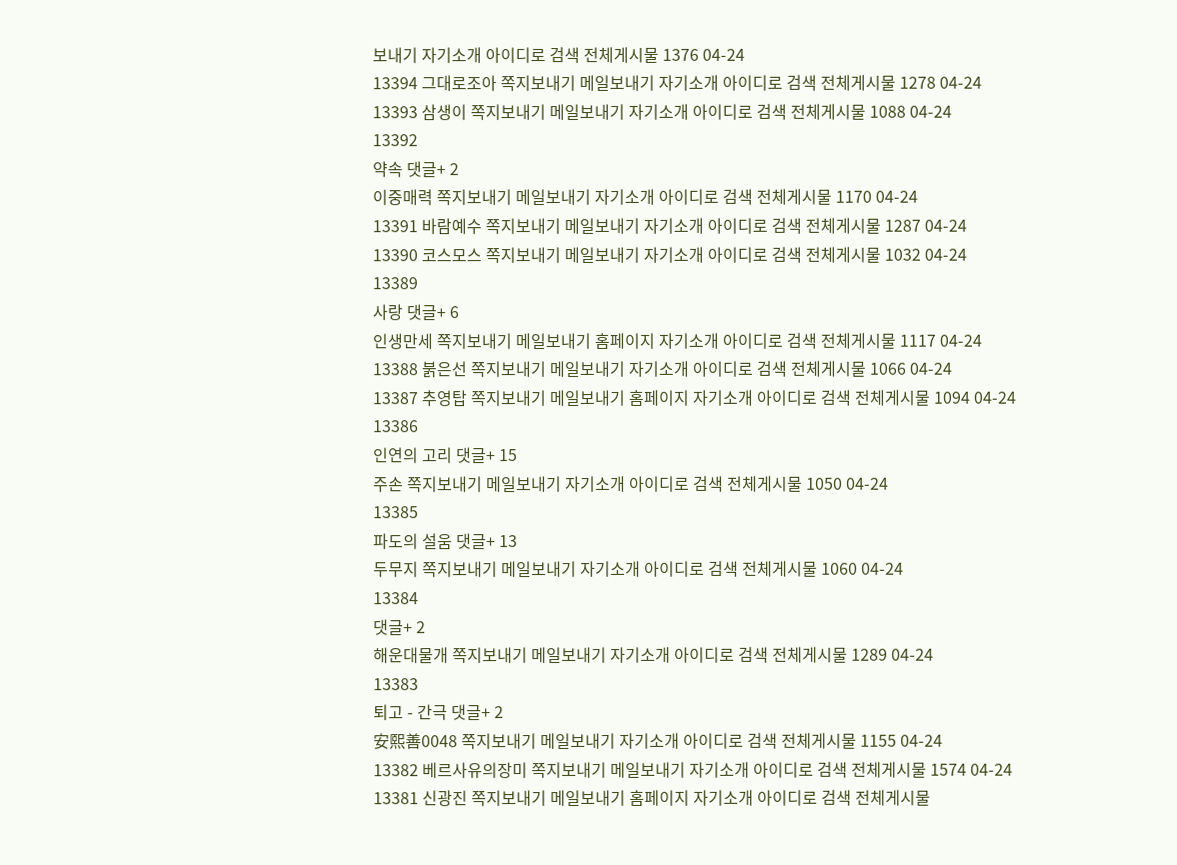보내기 자기소개 아이디로 검색 전체게시물 1376 04-24
13394 그대로조아 쪽지보내기 메일보내기 자기소개 아이디로 검색 전체게시물 1278 04-24
13393 삼생이 쪽지보내기 메일보내기 자기소개 아이디로 검색 전체게시물 1088 04-24
13392
약속 댓글+ 2
이중매력 쪽지보내기 메일보내기 자기소개 아이디로 검색 전체게시물 1170 04-24
13391 바람예수 쪽지보내기 메일보내기 자기소개 아이디로 검색 전체게시물 1287 04-24
13390 코스모스 쪽지보내기 메일보내기 자기소개 아이디로 검색 전체게시물 1032 04-24
13389
사랑 댓글+ 6
인생만세 쪽지보내기 메일보내기 홈페이지 자기소개 아이디로 검색 전체게시물 1117 04-24
13388 붉은선 쪽지보내기 메일보내기 자기소개 아이디로 검색 전체게시물 1066 04-24
13387 추영탑 쪽지보내기 메일보내기 홈페이지 자기소개 아이디로 검색 전체게시물 1094 04-24
13386
인연의 고리 댓글+ 15
주손 쪽지보내기 메일보내기 자기소개 아이디로 검색 전체게시물 1050 04-24
13385
파도의 설움 댓글+ 13
두무지 쪽지보내기 메일보내기 자기소개 아이디로 검색 전체게시물 1060 04-24
13384
댓글+ 2
해운대물개 쪽지보내기 메일보내기 자기소개 아이디로 검색 전체게시물 1289 04-24
13383
퇴고 - 간극 댓글+ 2
安熙善0048 쪽지보내기 메일보내기 자기소개 아이디로 검색 전체게시물 1155 04-24
13382 베르사유의장미 쪽지보내기 메일보내기 자기소개 아이디로 검색 전체게시물 1574 04-24
13381 신광진 쪽지보내기 메일보내기 홈페이지 자기소개 아이디로 검색 전체게시물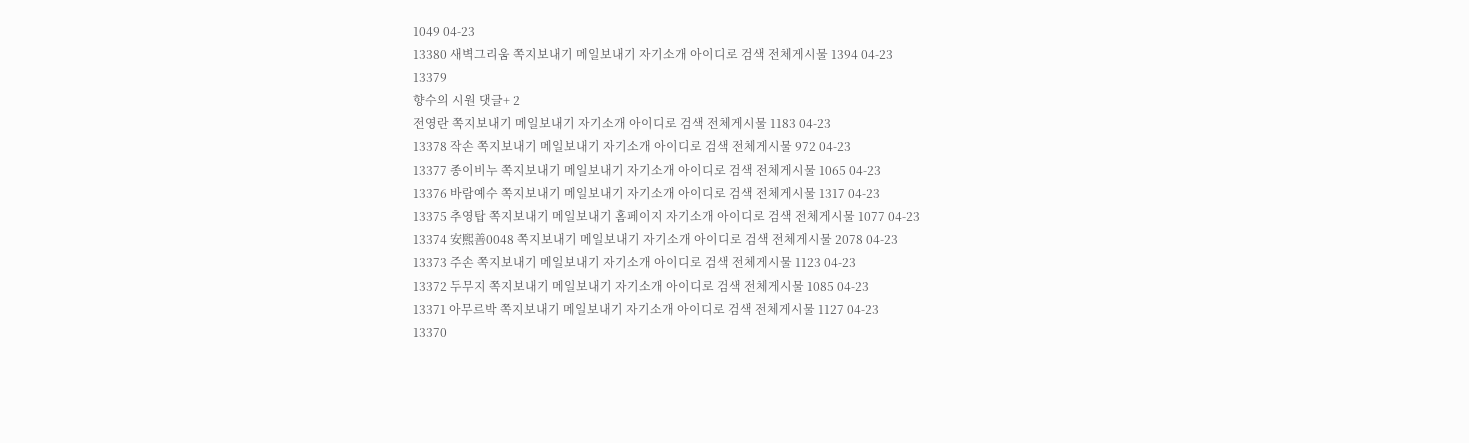1049 04-23
13380 새벽그리움 쪽지보내기 메일보내기 자기소개 아이디로 검색 전체게시물 1394 04-23
13379
향수의 시원 댓글+ 2
전영란 쪽지보내기 메일보내기 자기소개 아이디로 검색 전체게시물 1183 04-23
13378 작손 쪽지보내기 메일보내기 자기소개 아이디로 검색 전체게시물 972 04-23
13377 종이비누 쪽지보내기 메일보내기 자기소개 아이디로 검색 전체게시물 1065 04-23
13376 바람예수 쪽지보내기 메일보내기 자기소개 아이디로 검색 전체게시물 1317 04-23
13375 추영탑 쪽지보내기 메일보내기 홈페이지 자기소개 아이디로 검색 전체게시물 1077 04-23
13374 安熙善0048 쪽지보내기 메일보내기 자기소개 아이디로 검색 전체게시물 2078 04-23
13373 주손 쪽지보내기 메일보내기 자기소개 아이디로 검색 전체게시물 1123 04-23
13372 두무지 쪽지보내기 메일보내기 자기소개 아이디로 검색 전체게시물 1085 04-23
13371 아무르박 쪽지보내기 메일보내기 자기소개 아이디로 검색 전체게시물 1127 04-23
13370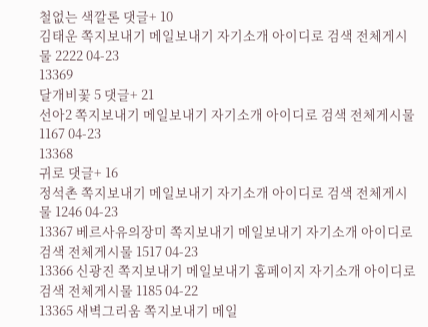철없는 색깔론 댓글+ 10
김태운 쪽지보내기 메일보내기 자기소개 아이디로 검색 전체게시물 2222 04-23
13369
달개비꽃 5 댓글+ 21
선아2 쪽지보내기 메일보내기 자기소개 아이디로 검색 전체게시물 1167 04-23
13368
귀로 댓글+ 16
정석촌 쪽지보내기 메일보내기 자기소개 아이디로 검색 전체게시물 1246 04-23
13367 베르사유의장미 쪽지보내기 메일보내기 자기소개 아이디로 검색 전체게시물 1517 04-23
13366 신광진 쪽지보내기 메일보내기 홈페이지 자기소개 아이디로 검색 전체게시물 1185 04-22
13365 새벽그리움 쪽지보내기 메일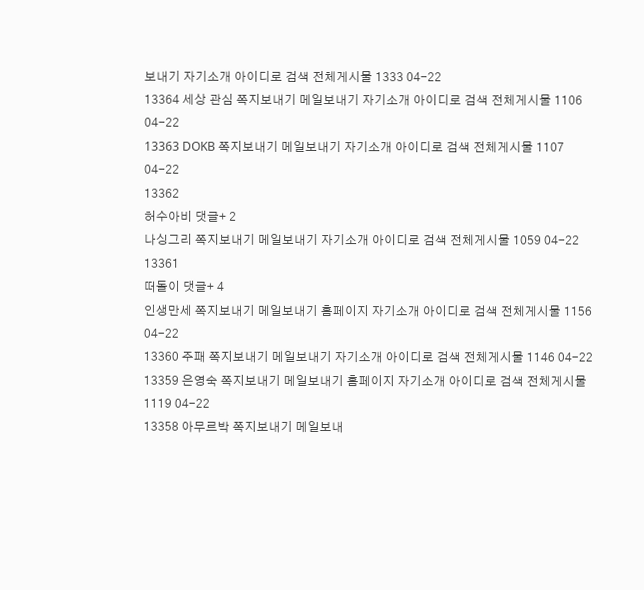보내기 자기소개 아이디로 검색 전체게시물 1333 04-22
13364 세상 관심 쪽지보내기 메일보내기 자기소개 아이디로 검색 전체게시물 1106 04-22
13363 DOKB 쪽지보내기 메일보내기 자기소개 아이디로 검색 전체게시물 1107 04-22
13362
허수아비 댓글+ 2
나싱그리 쪽지보내기 메일보내기 자기소개 아이디로 검색 전체게시물 1059 04-22
13361
떠돌이 댓글+ 4
인생만세 쪽지보내기 메일보내기 홈페이지 자기소개 아이디로 검색 전체게시물 1156 04-22
13360 주패 쪽지보내기 메일보내기 자기소개 아이디로 검색 전체게시물 1146 04-22
13359 은영숙 쪽지보내기 메일보내기 홈페이지 자기소개 아이디로 검색 전체게시물 1119 04-22
13358 아무르박 쪽지보내기 메일보내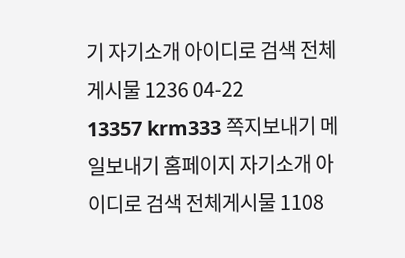기 자기소개 아이디로 검색 전체게시물 1236 04-22
13357 krm333 쪽지보내기 메일보내기 홈페이지 자기소개 아이디로 검색 전체게시물 1108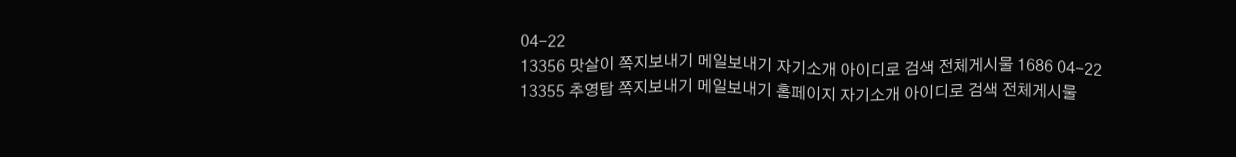04-22
13356 맛살이 쪽지보내기 메일보내기 자기소개 아이디로 검색 전체게시물 1686 04-22
13355 추영탑 쪽지보내기 메일보내기 홈페이지 자기소개 아이디로 검색 전체게시물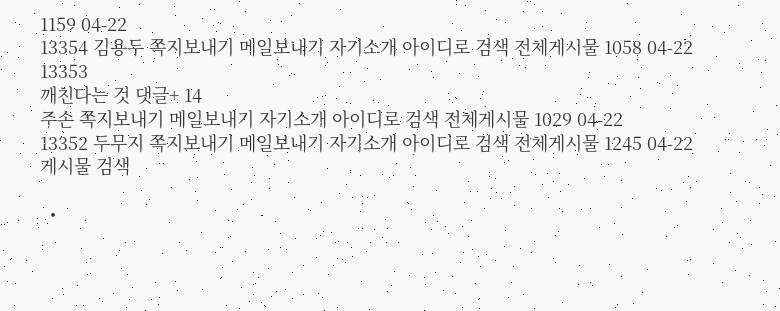1159 04-22
13354 김용두 쪽지보내기 메일보내기 자기소개 아이디로 검색 전체게시물 1058 04-22
13353
깨친다는 것 댓글+ 14
주손 쪽지보내기 메일보내기 자기소개 아이디로 검색 전체게시물 1029 04-22
13352 두무지 쪽지보내기 메일보내기 자기소개 아이디로 검색 전체게시물 1245 04-22
게시물 검색

  •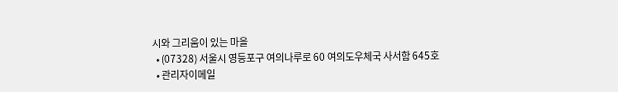시와 그리움이 있는 마을
  • (07328) 서울시 영등포구 여의나루로 60 여의도우체국 사서함 645호
  • 관리자이메일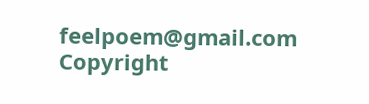feelpoem@gmail.com
Copyright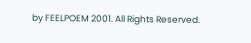by FEELPOEM 2001. All Rights Reserved.